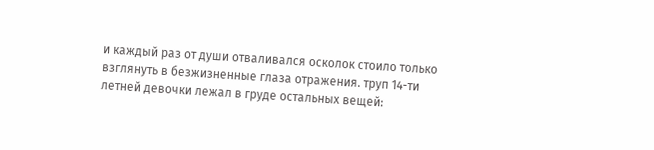и каждый раз от души отваливался осколок стоило только взглянуть в безжизненные глаза отражения. труп 14-ти летней девочки лежал в груде остальных вещей: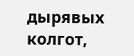дырявых колгот,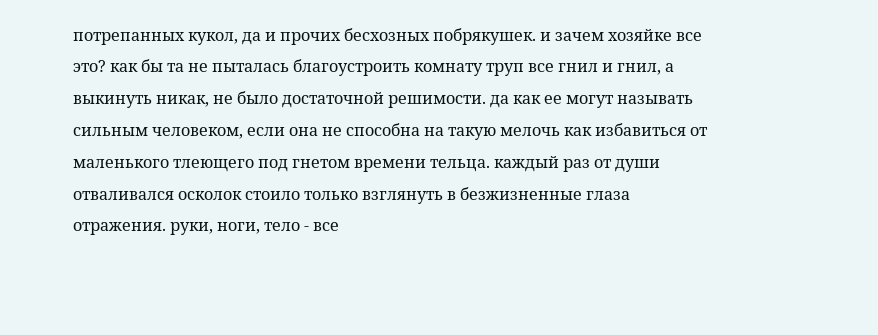потрепанных кукол, да и прочих бесхозных побрякушек. и зачем хозяйке все это? как бы та не пыталась благоустроить комнату труп все гнил и гнил, а выкинуть никак, не было достаточной решимости. да как ее могут называть сильным человеком, если она не способна на такую мелочь как избавиться от маленького тлеющего под гнетом времени тельца. каждый раз от души отваливался осколок стоило только взглянуть в безжизненные глаза отражения. руки, ноги, тело - все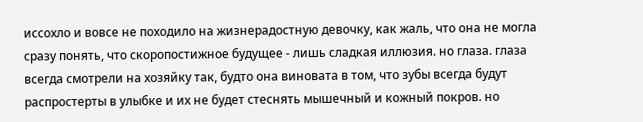иссохло и вовсе не походило на жизнерадостную девочку, как жаль, что она не могла сразу понять, что скоропостижное будущее - лишь сладкая иллюзия. но глаза. глаза всегда смотрели на хозяйку так, будто она виновата в том, что зубы всегда будут распростерты в улыбке и их не будет стеснять мышечный и кожный покров. но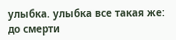улыбка. улыбка все такая же: до смерти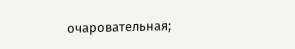очаровательная;